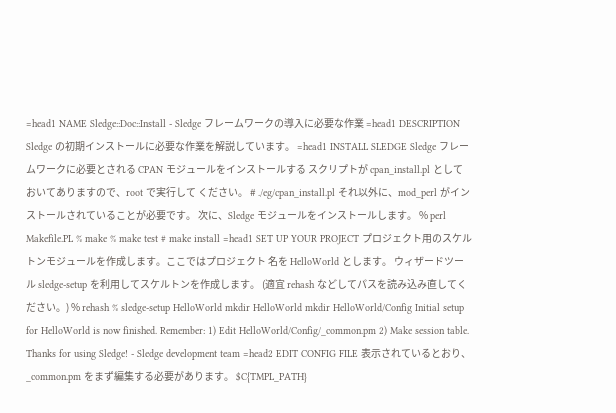=head1 NAME Sledge::Doc::Install - Sledge フレームワークの導入に必要な作業 =head1 DESCRIPTION Sledge の初期インストールに必要な作業を解説しています。 =head1 INSTALL SLEDGE Sledge フレームワークに必要とされる CPAN モジュールをインストールする スクリプトが cpan_install.pl としておいてありますので、root で実行して ください。 # ./eg/cpan_install.pl それ以外に、mod_perl がインストールされていることが必要です。 次に、Sledge モジュールをインストールします。 % perl Makefile.PL % make % make test # make install =head1 SET UP YOUR PROJECT プロジェクト用のスケルトンモジュールを作成します。ここではプロジェクト 名を HelloWorld とします。 ウィザードツール sledge-setup を利用してスケルトンを作成します。 (適宜 rehash などしてパスを読み込み直してください。) % rehash % sledge-setup HelloWorld mkdir HelloWorld mkdir HelloWorld/Config Initial setup for HelloWorld is now finished. Remember: 1) Edit HelloWorld/Config/_common.pm 2) Make session table. Thanks for using Sledge! - Sledge development team =head2 EDIT CONFIG FILE 表示されているとおり、_common.pm をまず編集する必要があります。 $C{TMPL_PATH}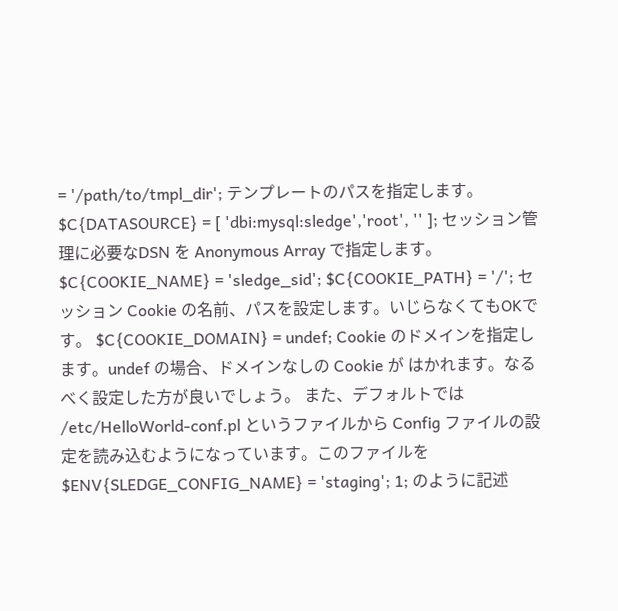= '/path/to/tmpl_dir'; テンプレートのパスを指定します。 $C{DATASOURCE} = [ 'dbi:mysql:sledge','root', '' ]; セッション管理に必要なDSN を Anonymous Array で指定します。 $C{COOKIE_NAME} = 'sledge_sid'; $C{COOKIE_PATH} = '/'; セッション Cookie の名前、パスを設定します。いじらなくてもOKです。 $C{COOKIE_DOMAIN} = undef; Cookie のドメインを指定します。undef の場合、ドメインなしの Cookie が はかれます。なるべく設定した方が良いでしょう。 また、デフォルトでは /etc/HelloWorld-conf.pl というファイルから Config ファイルの設定を読み込むようになっています。このファイルを $ENV{SLEDGE_CONFIG_NAME} = 'staging'; 1; のように記述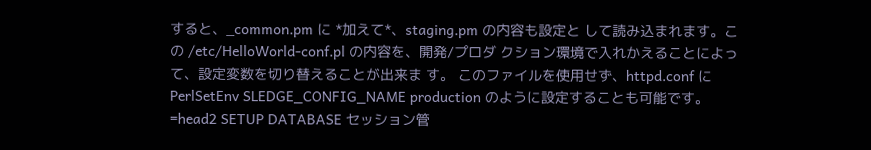すると、_common.pm に *加えて*、staging.pm の内容も設定と して読み込まれます。この /etc/HelloWorld-conf.pl の内容を、開発/プロダ クション環境で入れかえることによって、設定変数を切り替えることが出来ま す。 このファイルを使用せず、httpd.conf に PerlSetEnv SLEDGE_CONFIG_NAME production のように設定することも可能です。 =head2 SETUP DATABASE セッション管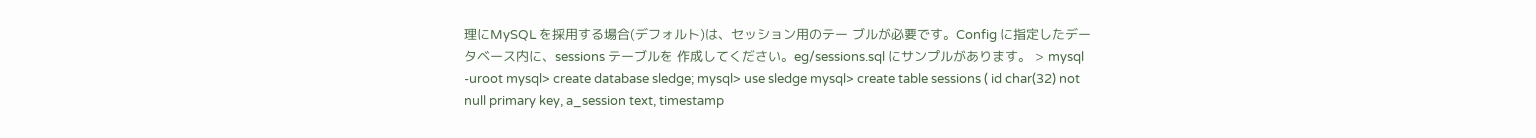理にMySQL を採用する場合(デフォルト)は、セッション用のテー ブルが必要です。Config に指定したデータベース内に、sessions テーブルを 作成してください。eg/sessions.sql にサンプルがあります。 > mysql -uroot mysql> create database sledge; mysql> use sledge mysql> create table sessions ( id char(32) not null primary key, a_session text, timestamp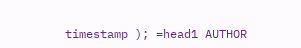timestamp ); =head1 AUTHOR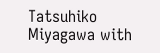Tatsuhiko Miyagawa with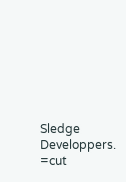Sledge Developpers. =cut